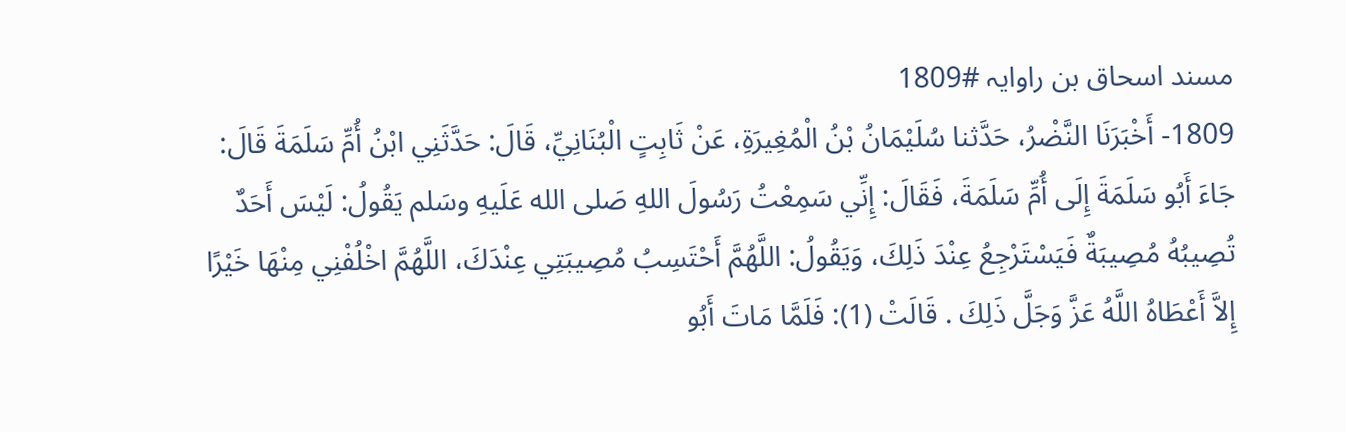مسند اسحاق بن راوایہ #1809
1809- أَخْبَرَنَا النَّضْرُ، حَدَّثنا سُلَيْمَانُ بْنُ الْمُغِيرَةِ، عَنْ ثَابِتٍ الْبُنَانِيِّ، قَالَ: حَدَّثَنِي ابْنُ أُمِّ سَلَمَةَ قَالَ: جَاءَ أَبُو سَلَمَةَ إِلَى أُمِّ سَلَمَةَ، فَقَالَ: إِنِّي سَمِعْتُ رَسُولَ اللهِ صَلى الله عَلَيهِ وسَلم يَقُولُ: لَيْسَ أَحَدٌ تُصِيبُهُ مُصِيبَةٌ فَيَسْتَرْجِعُ عِنْدَ ذَلِكَ، وَيَقُولُ: اللَّهُمَّ أَحْتَسِبُ مُصِيبَتِي عِنْدَكَ، اللَّهُمَّ اخْلُفْنِي مِنْهَا خَيْرًا إِلاَّ أَعْطَاهُ اللَّهُ عَزَّ وَجَلَّ ذَلِكَ . قَالَتْ (1): فَلَمَّا مَاتَ أَبُو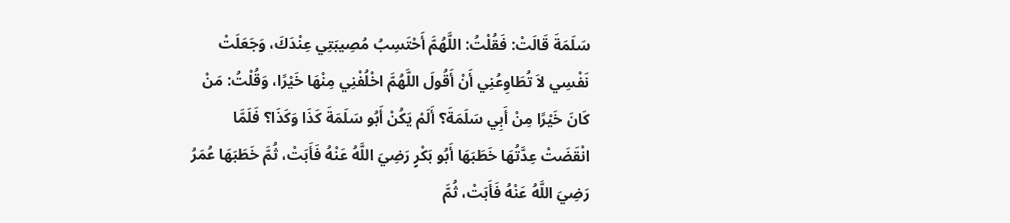سَلَمَةَ قَالَتْ: فَقُلْتُ: اللَّهُمَّ أَحْتَسِبُ مُصِيبَتِي عِنْدَكَ، وَجَعَلَتْ نَفْسِي لاَ تُطَاوِعُنِي أَنْ أَقُولَ اللَّهُمَّ اخْلُفْنِي مِنْهَا خَيْرًا، وَقُلْتُ: مَنْ كَانَ خَيْرًا مِنْ أَبِي سَلَمَةَ؟ أَلَمْ يَكُنْ أَبُو سَلَمَةَ كَذَا وَكَذَا؟ فَلَمَّا انْقَضَتْ عِدَّتُهَا خَطَبَهَا أَبُو بَكْرٍ رَضِيَ اللَّهُ عَنْهُ فَأَبَتْ، ثُمَّ خَطَبَهَا عُمَرُ رَضِيَ اللَّهُ عَنْهُ فَأَبَتْ، ثُمَّ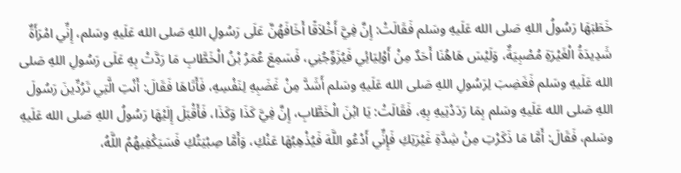خَطَبَهَا رَسُولُ اللهِ صَلى الله عَلَيهِ وسَلم فَقَالَتْ: إِنَّ فِيَّ أَخْلاَقًا أَخَافَهُنَّ عَلَى رَسُولِ اللهِ صَلى الله عَلَيهِ وسَلم، إِنِّي امْرَأَةٌ شَدِيدَةُ الْغَيْرَةِ مُصْبِيَةٌ، وَلَيْسَ هَاهُنَا أَحَدٌ مِنْ أَوْلِيَائِي فَيُزَوِّجُنِي، فَسَمِعَ عُمَرُ بْنُ الْخَطَّابِ مَا رَدَّتْ بِهِ عَلَى رَسُولِ اللهِ صَلى الله عَلَيهِ وسَلم فَغَضِبَ لِرَسُولِ اللهِ صَلى الله عَلَيهِ وسَلم أَشَدَّ مِنْ غَضَبِهِ لِنَفْسِهِ، فَأَتَاهَا فَقَالَ: أَنْتِ الَّتِي تَرُدِّينَ رَسُولَ اللهِ صَلى الله عَلَيهِ وسَلم بِمَا رَدَدْتِيهِ بِهِ، فَقَالَتْ: يَا ابْنَ الْخَطَّابِ، إِنَّ فِيَّ كَذَا وَكَذَا، فَأَقْبَلَ إِلَيْهَا رَسُولُ اللهِ صَلى الله عَلَيهِ وسَلم، فَقَالَ: أَمَّا مَا ذَكَرْتِ مِنْ شِدَّةِ غَيْرَتِكِ فَإِنِّي أَدْعُو اللَّهَ فَيُذْهِبُهَا عَنْكِ، وَأَمَّا صِبْيَتُكِ فَسَيَكْفِيهُمُ اللَّهُ،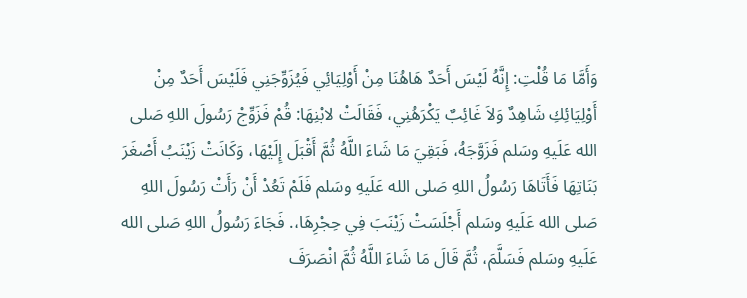وَأَمَّا مَا قُلْتِ: إِنَّهُ لَيْسَ أَحَدٌ هَاهُنَا مِنْ أَوْلِيَائِي فَيُزَوِّجَنِي فَلَيْسَ أَحَدٌ مِنْ أَوْلِيَائِكِ شَاهِدٌ وَلاَ غَائِبٌ يَكْرَهُنِي، فَقَالَتْ لابْنِهَا: قُمْ فَزَوِّجْ رَسُولَ اللهِ صَلى الله عَلَيهِ وسَلم فَزَوَّجَهُ، فَبَقِيَ مَا شَاءَ اللَّهُ ثُمَّ أَقْبَلَ إِلَيْهَا، وَكَانَتْ زَيْنَبُ أَصْغَرَ بَنَاتِهَا فَأَتَاهَا رَسُولُ اللهِ صَلى الله عَلَيهِ وسَلم فَلَمْ تَعُدْ أَنْ رَأَتْ رَسُولَ اللهِ صَلى الله عَلَيهِ وسَلم أَجْلَسَتْ زَيْنَبَ فِي حِجْرِهَا،. فَجَاءَ رَسُولُ اللهِ صَلى الله عَلَيهِ وسَلم فَسَلَّمَ، ثُمَّ قَالَ مَا شَاءَ اللَّهُ ثُمَّ انْصَرَفَ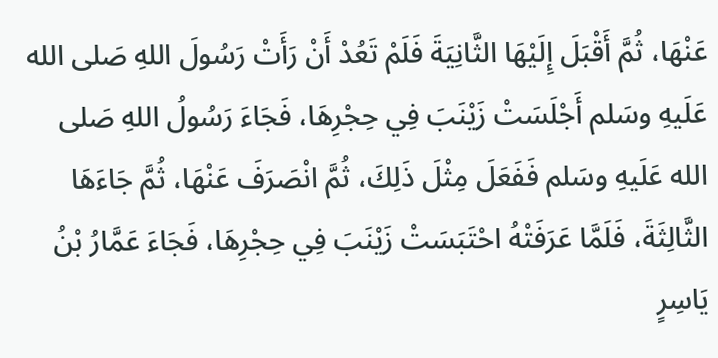عَنْهَا، ثُمَّ أَقْبَلَ إِلَيْهَا الثَّانِيَةَ فَلَمْ تَعُدْ أَنْ رَأَتْ رَسُولَ اللهِ صَلى الله عَلَيهِ وسَلم أَجْلَسَتْ زَيْنَبَ فِي حِجْرِهَا، فَجَاءَ رَسُولُ اللهِ صَلى الله عَلَيهِ وسَلم فَفَعَلَ مِثْلَ ذَلِكَ، ثُمَّ انْصَرَفَ عَنْهَا، ثُمَّ جَاءَهَا الثَّالِثَةَ، فَلَمَّا عَرَفَتْهُ احْتَبَسَتْ زَيْنَبَ فِي حِجْرِهَا، فَجَاءَ عَمَّارُ بْنُ يَاسِرٍ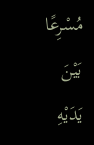مُسْرِعًا بَيْنَ يَدَيْهِ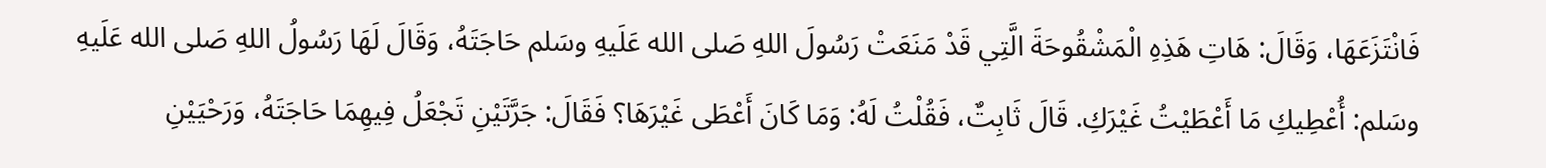فَانْتَزَعَهَا، وَقَالَ: هَاتِ هَذِهِ الْمَشْقُوحَةَ الَّتِي قَدْ مَنَعَتْ رَسُولَ اللهِ صَلى الله عَلَيهِ وسَلم حَاجَتَهُ، وَقَالَ لَهَا رَسُولُ اللهِ صَلى الله عَلَيهِ وسَلم: أُعْطِيكِ مَا أَعْطَيْتُ غَيْرَكِ. قَالَ ثَابِتٌ، فَقُلْتُ لَهُ: وَمَا كَانَ أَعْطَى غَيْرَهَا؟ فَقَالَ: جَرَّتَيْنِ تَجْعَلُ فِيهِمَا حَاجَتَهُ، وَرَحْيَيْنِ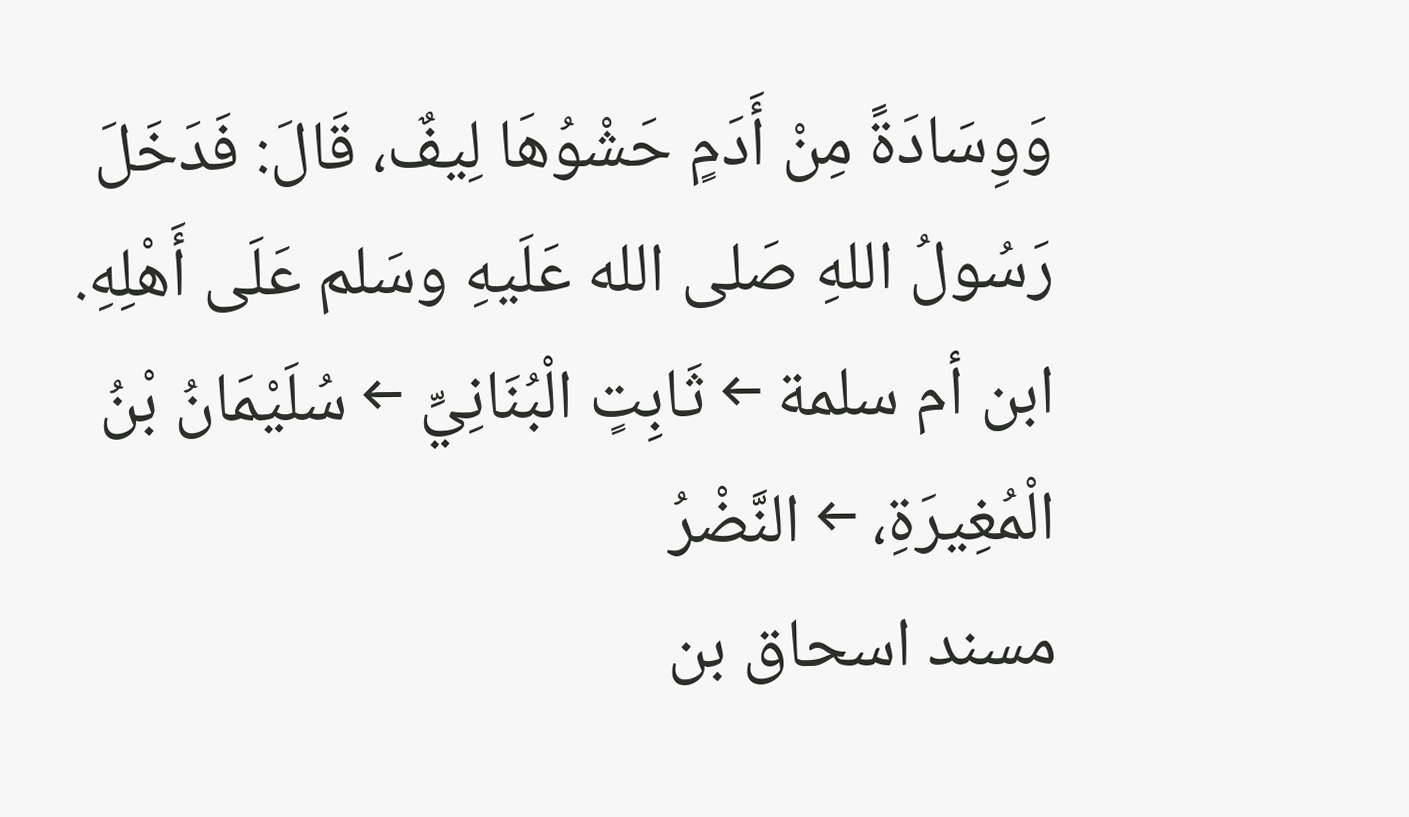وَوِسَادَةً مِنْ أَدَمٍ حَشْوُهَا لِيفٌ، قَالَ: فَدَخَلَ رَسُولُ اللهِ صَلى الله عَلَيهِ وسَلم عَلَى أَهْلِهِ.
ابن أم سلمة ← ثَابِتٍ الْبُنَانِيِّ ← سُلَيْمَانُ بْنُ الْمُغِيرَةِ، ← النَّضْرُ
مسند اسحاق بن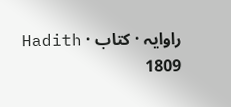راوایہ · کتاب · Hadith 1809